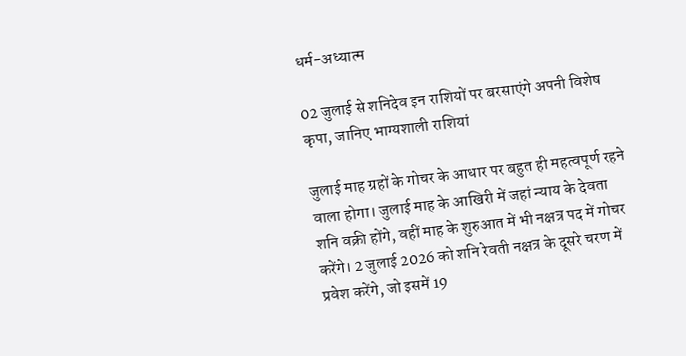धर्म-अध्यात्म

02 जुलाई से शनिदेव इन राशियों पर बरसाएंगे अपनी विशेष कृपा, जानिए भाग्यशाली राशियां

जुलाई माह ग्रहों के गोचर के आधार पर बहुत ही महत्वपूर्ण रहने वाला होगा। जुलाई माह के आखिरी में जहां न्याय के देवता शनि वक्री होंगे, वहीं माह के शुरुआत में भी नक्षत्र पद में गोचर करेंगे। 2 जुलाई 2026 को शनि रेवती नक्षत्र के दूसरे चरण में प्रवेश करेंगे, जो इसमें 19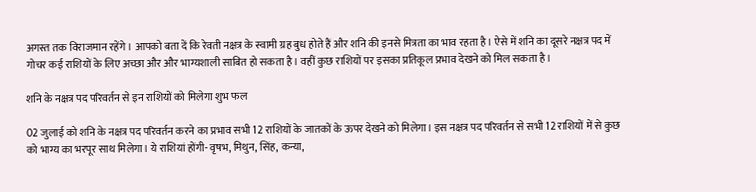अगस्त तक विराजमान रहेंगे। आपको बता दें कि रेवती नक्षत्र के स्वामी ग्रह बुध होते हैं और शनि की इनसे मित्रता का भाव रहता है। ऐसे में शनि का दूसरे नक्षत्र पद में गोचर कई राशियों के लिए अच्छा और और भाग्यशाली साबित हो सकता है। वहीं कुछ राशियों पर इसका प्रतिकूल प्रभाव देखने को मिल सकता है।

शनि के नक्षत्र पद परिवर्तन से इन राशियों को मिलेगा शुभ फल

02 जुलाई को शनि के नक्षत्र पद परिवर्तन करने का प्रभाव सभी 12 राशियों के जातकों के ऊपर देखने को मिलेगा। इस नक्षत्र पद परिवर्तन से सभी 12 राशियों में से कुछ को भाग्य का भरपूर साथ मिलेगा। ये राशियां होंगी- वृषभ, मिथुन, सिंह, कन्या,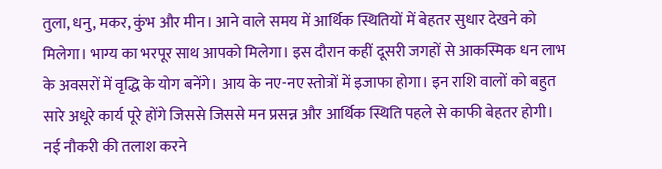तुला, धनु, मकर, कुंभ और मीन। आने वाले समय में आर्थिक स्थितियों में बेहतर सुधार देखने को मिलेगा। भाग्य का भरपूर साथ आपको मिलेगा। इस दौरान कहीं दूसरी जगहों से आकस्मिक धन लाभ के अवसरों में वृद्धि के योग बनेंगे। आय के नए-नए स्तोत्रों में इजाफा होगा। इन राशि वालों को बहुत सारे अधूरे कार्य पूरे होंगे जिससे जिससे मन प्रसन्न और आर्थिक स्थिति पहले से काफी बेहतर होगी। नई नौकरी की तलाश करने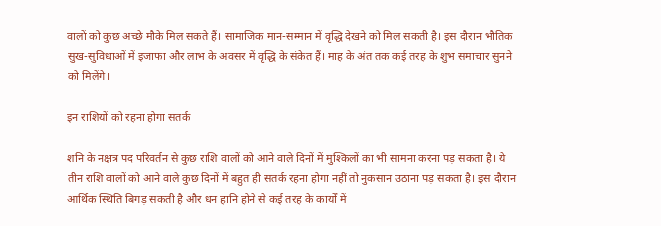वालों को कुछ अच्छे मौके मिल सकते हैं। सामाजिक मान-सम्मान में वृद्धि देखने को मिल सकती है। इस दौरान भौतिक सुख-सुविधाओं में इजाफा और लाभ के अवसर में वृद्धि के संकेत हैं। माह के अंत तक कई तरह के शुभ समाचार सुनने को मिलेंगे।

इन राशियों को रहना होगा सतर्क

शनि के नक्षत्र पद परिवर्तन से कुछ राशि वालों को आने वाले दिनों में मुश्किलों का भी सामना करना पड़ सकता है। ये तीन राशि वालों को आने वाले कुछ दिनों में बहुत ही सतर्क रहना होगा नहीं तो नुकसान उठाना पड़ सकता है। इस दौरान आर्थिक स्थिति बिगड़ सकती है और धन हानि होने से कई तरह के कार्यों में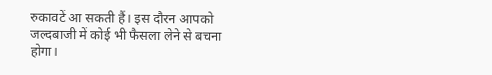रुकावटें आ सकती हैं। इस दौरन आपको जल्दबाजी में कोई भी फैसला लेने से बचना होगा।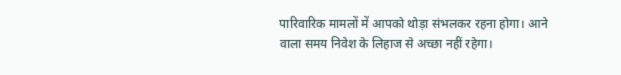पारिवारिक मामलों में आपको थोड़ा संभलकर रहना होगा। आने वाला समय निवेश के लिहाज से अच्छा नहीं रहेगा।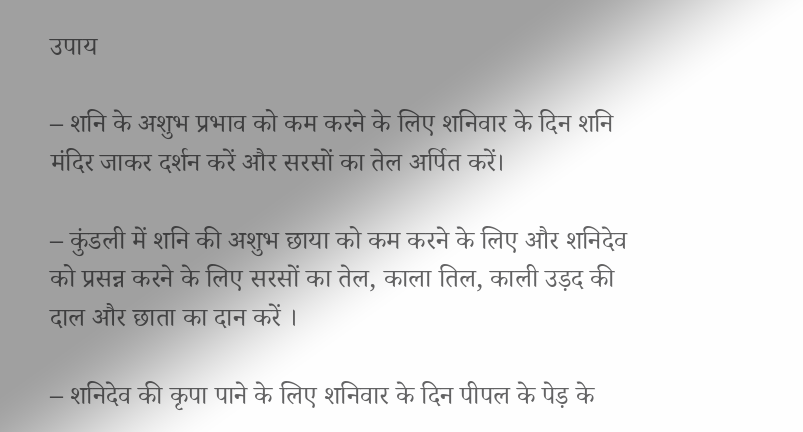उपाय

– शनि के अशुभ प्रभाव को कम करने के लिए शनिवार के दिन शनि मंदिर जाकर दर्शन करें और सरसों का तेल अर्पित करें।

– कुंडली में शनि की अशुभ छाया को कम करने के लिए और शनिदेव को प्रसन्न करने के लिए सरसों का तेल, काला तिल, काली उड़द की दाल और छाता का दान करें ।

– शनिदेव की कृपा पाने के लिए शनिवार के दिन पीपल के पेड़ के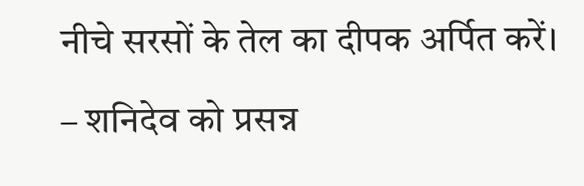नीचे सरसों के तेल का दीपक अर्पित करें।

– शनिदेव को प्रसन्न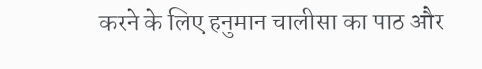करने के लिए हनुमान चालीसा का पाठ और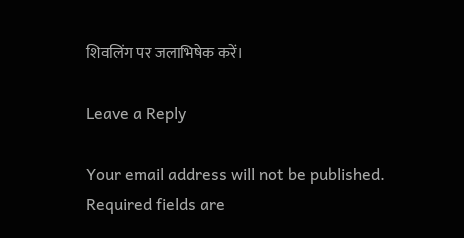शिवलिंग पर जलाभिषेक करें।

Leave a Reply

Your email address will not be published. Required fields are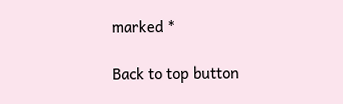marked *

Back to top button